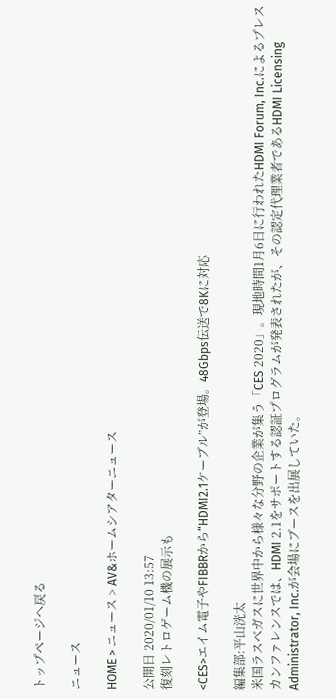トップページへ戻る

ニュース

HOME > ニュース > AV&ホームシアターニュース

公開日 2020/01/10 13:57
復刻レトロゲーム機の展示も

<CES>エイム電子やFIBBRから“HDMI2.1ケーブル”が登場。48Gbps伝送で8Kに対応

編集部:平山洸太
米国ラスベガスに世界中から様々な分野の企業が集う「CES 2020」。現地時間1月6日に行われたHDMI Forum, Inc.によるプレスカンファレンスでは、HDMI 2.1をサポートする認証プログラムが発表されたが、その認定代理業者であるHDMI Licensing Administrator, Inc.が会場にブースを出展していた。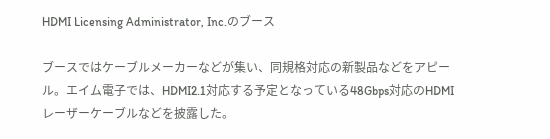HDMI Licensing Administrator, Inc.のブース

ブースではケーブルメーカーなどが集い、同規格対応の新製品などをアピール。エイム電子では、HDMI2.1対応する予定となっている48Gbps対応のHDMIレーザーケーブルなどを披露した。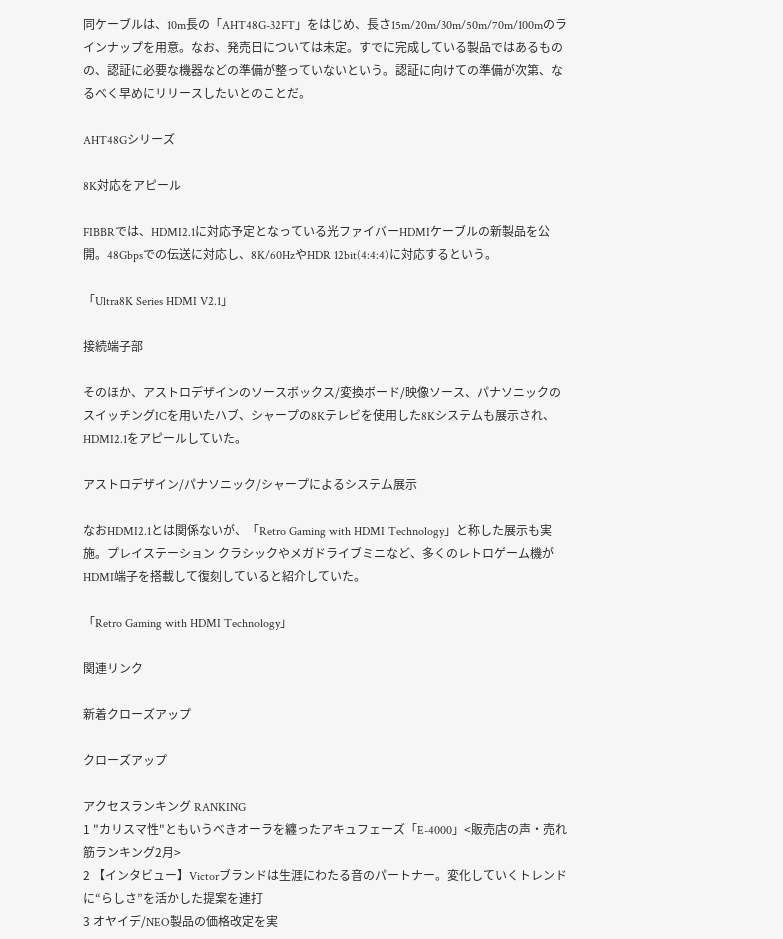同ケーブルは、10m長の「AHT48G-32FT」をはじめ、長さ15m/20m/30m/50m/70m/100mのラインナップを用意。なお、発売日については未定。すでに完成している製品ではあるものの、認証に必要な機器などの準備が整っていないという。認証に向けての準備が次第、なるべく早めにリリースしたいとのことだ。

AHT48Gシリーズ

8K対応をアピール

FIBBRでは、HDMI2.1に対応予定となっている光ファイバーHDMIケーブルの新製品を公開。48Gbpsでの伝送に対応し、8K/60HzやHDR 12bit(4:4:4)に対応するという。

「Ultra8K Series HDMI V2.1」

接続端子部

そのほか、アストロデザインのソースボックス/変換ボード/映像ソース、パナソニックのスイッチングICを用いたハブ、シャープの8Kテレビを使用した8Kシステムも展示され、HDMI2.1をアピールしていた。

アストロデザイン/パナソニック/シャープによるシステム展示

なおHDMI2.1とは関係ないが、「Retro Gaming with HDMI Technology」と称した展示も実施。プレイステーション クラシックやメガドライブミニなど、多くのレトロゲーム機がHDMI端子を搭載して復刻していると紹介していた。

「Retro Gaming with HDMI Technology」

関連リンク

新着クローズアップ

クローズアップ

アクセスランキング RANKING
1 "カリスマ性"ともいうべきオーラを纏ったアキュフェーズ「E-4000」<販売店の声・売れ筋ランキング2月>
2 【インタビュー】Victorブランドは生涯にわたる音のパートナー。変化していくトレンドに“らしさ”を活かした提案を連打
3 オヤイデ/NEO製品の価格改定を実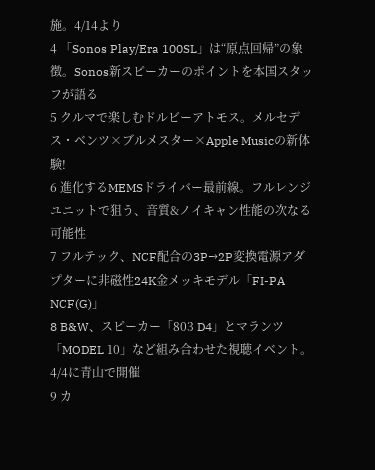施。4/14より
4 「Sonos Play/Era 100SL」は“原点回帰”の象徴。Sonos新スピーカーのポイントを本国スタッフが語る
5 クルマで楽しむドルビーアトモス。メルセデス・ベンツ×ブルメスター×Apple Musicの新体験!
6 進化するMEMSドライバー最前線。フルレンジユニットで狙う、音質&ノイキャン性能の次なる可能性
7 フルテック、NCF配合の3P→2P変換電源アダプターに非磁性24K金メッキモデル「FI-PA NCF(G)」
8 B&W、スピーカー「803 D4」とマランツ「MODEL 10」など組み合わせた視聴イベント。4/4に青山で開催
9 カ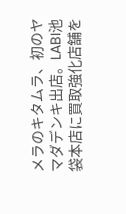メラのキタムラ、初のヤマダデンキ出店。LABI池袋本店に買取強化店舗を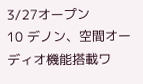3/27オープン
10 デノン、空間オーディオ機能搭載ワ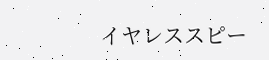イヤレススピー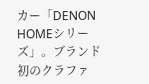カー「DENON HOMEシリーズ」。ブランド初のクラファ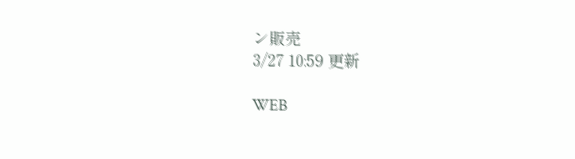ン販売
3/27 10:59 更新

WEB